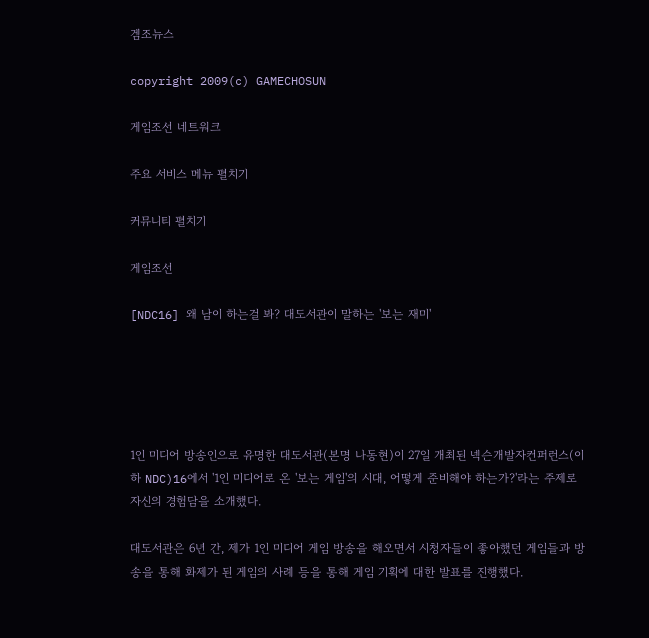겜조뉴스

copyright 2009(c) GAMECHOSUN

게임조선 네트워크

주요 서비스 메뉴 펼치기

커뮤니티 펼치기

게임조선

[NDC16] 왜 남이 하는걸 봐? 대도서관이 말하는 '보는 재미'





1인 미디어 방송인으로 유명한 대도서관(본명 나동현)이 27일 개최된 넥슨개발자컨퍼런스(이하 NDC)16에서 '1인 미디어로 온 '보는 게임'의 시대, 어떻게 준비해야 하는가?'라는 주제로 자신의 경험담을 소개했다.

대도서관은 6년 간, 제가 1인 미디어 게임 방송을 해오면서 시청자들이 좋아했던 게임들과 방송을 통해 화제가 된 게임의 사례 등을 통해 게임 기획에 대한 발표를 진행했다.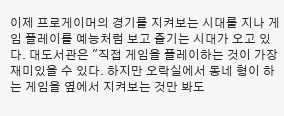이제 프로게이머의 경기를 지켜보는 시대를 지나 게임 플레이를 예능처럼 보고 즐기는 시대가 오고 있다. 대도서관은 "직접 게임을 플레이하는 것이 가장 재미있을 수 있다. 하지만 오락실에서 동네 형이 하는 게임을 옆에서 지켜보는 것만 봐도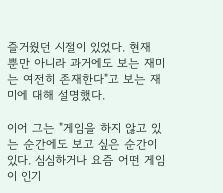즐거웠던 시절이 있었다. 현재 뿐만 아니라 과거에도 보는 재미는 여전히 존재한다"고 보는 재미에 대해 설명했다.

이어 그는 "게임을 하지 않고 있는 순간에도 보고 싶은 순간이 있다. 심심하거나 요즘 어떤 게임이 인기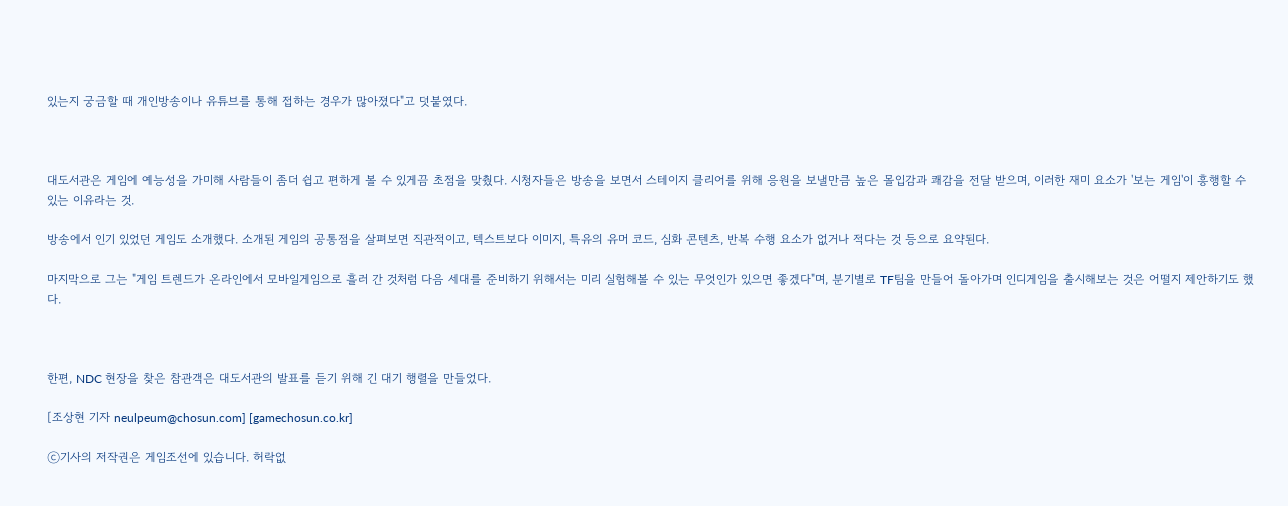있는지 궁금할 때 개인방송이나 유튜브를 통해 접하는 경우가 많아졌다"고 덧붙였다.



대도서관은 게임에 예능성을 가미해 사람들이 좀더 쉽고 편하게 볼 수 있게끔 초점을 맞췄다. 시청자들은 방송을 보면서 스테이지 클리어를 위해 응원을 보낼만큼 높은 몰입감과 쾌감을 전달 받으며, 이러한 재미 요소가 '보는 게임'이 흥행할 수 있는 이유라는 것.

방송에서 인기 있었던 게임도 소개했다. 소개된 게임의 공통점을 살펴보면 직관적이고, 텍스트보다 이미지, 특유의 유머 코드, 심화 콘텐츠, 반복 수행 요소가 없거나 적다는 것 등으로 요약된다.

마지막으로 그는 "게임 트렌드가 온라인에서 모바일게임으로 흘러 간 것처럼 다음 세대를 준비하기 위해서는 미리 실험해볼 수 있는 무엇인가 있으면 좋겠다"며, 분기별로 TF팀을 만들어 돌아가며 인디게임을 출시해보는 것은 어떨지 제안하기도 했다.



한편, NDC 현장을 찾은 참관객은 대도서관의 발표를 듣기 위해 긴 대기 행렬을 만들었다.

[조상현 기자 neulpeum@chosun.com] [gamechosun.co.kr]

ⓒ기사의 저작권은 게임조선에 있습니다. 허락없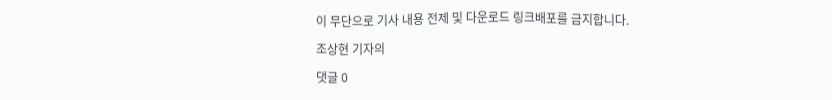이 무단으로 기사 내용 전제 및 다운로드 링크배포를 금지합니다.

조상현 기자의

댓글 0